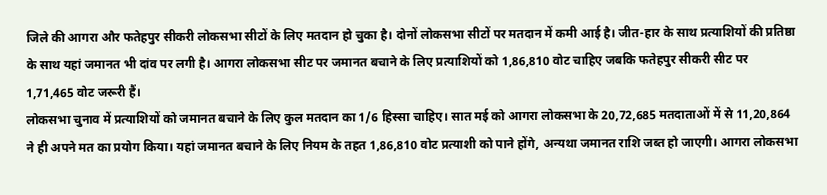जिले की आगरा और फतेहपुर सीकरी लोकसभा सीटों के लिए मतदान हो चुका है। दोनों लोकसभा सीटों पर मतदान में कमी आई है। जीत-हार के साथ प्रत्याशियों की प्रतिष्ठा के साथ यहां जमानत भी दांव पर लगी है। आगरा लोकसभा सीट पर जमानत बचाने के लिए प्रत्याशियों को 1,86,810 वोट चाहिए जबकि फतेहपुर सीकरी सीट पर 1,71,465 वोट जरूरी हैं।
लोकसभा चुनाव में प्रत्याशियों को जमानत बचाने के लिए कुल मतदान का 1/6 हिस्सा चाहिए। सात मई को आगरा लोकसभा के 20,72,685 मतदाताओं में से 11,20,864 ने ही अपने मत का प्रयोग किया। यहां जमानत बचाने के लिए नियम के तहत 1,86,810 वोट प्रत्याशी को पाने होंगे, अन्यथा जमानत राशि जब्त हो जाएगी। आगरा लोकसभा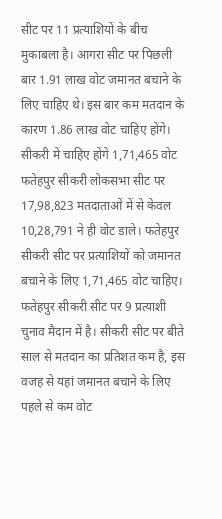सीट पर 11 प्रत्याशियों के बीच मुकाबला है। आगरा सीट पर पिछली बार 1.91 लाख वोट जमानत बचाने के लिए चाहिए थे। इस बार कम मतदान के कारण 1.86 लाख वोट चाहिए होंगे।
सीकरी में चाहिए होंगे 1,71,465 वोट
फतेहपुर सीकरी लोकसभा सीट पर 17,98,823 मतदाताओं में से केवल 10,28,791 ने ही वोट डाले। फतेहपुर सीकरी सीट पर प्रत्याशियों को जमानत बचाने के लिए 1,71,465 वोट चाहिए। फतेहपुर सीकरी सीट पर 9 प्रत्याशी चुनाव मैदान में है। सीकरी सीट पर बीते साल से मतदान का प्रतिशत कम है, इस वजह से यहां जमानत बचाने के लिए पहले से कम वोट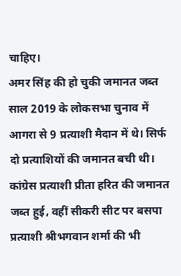चाहिए।
अमर सिंह की हो चुकी जमानत जब्त
साल 2019 के लोकसभा चुनाव में आगरा से 9 प्रत्याशी मैदान में थे। सिर्फ दो प्रत्याशियों की जमानत बची थी। कांग्रेस प्रत्याशी प्रीता हरित की जमानत जब्त हुई, वहीं सीकरी सीट पर बसपा प्रत्याशी श्रीभगवान शर्मा की भी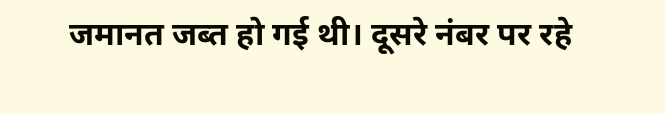जमानत जब्त हो गई थी। दूसरे नंबर पर रहे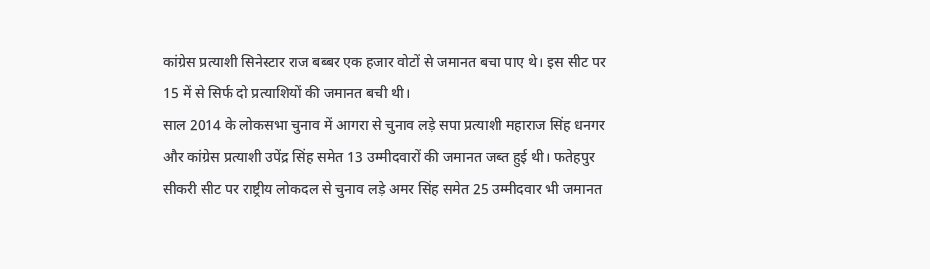कांग्रेस प्रत्याशी सिनेस्टार राज बब्बर एक हजार वोटों से जमानत बचा पाए थे। इस सीट पर 15 में से सिर्फ दो प्रत्याशियों की जमानत बची थी।
साल 2014 के लोकसभा चुनाव में आगरा से चुनाव लड़े सपा प्रत्याशी महाराज सिंह धनगर और कांग्रेस प्रत्याशी उपेंद्र सिंह समेत 13 उम्मीदवारों की जमानत जब्त हुई थी। फतेहपुर सीकरी सीट पर राष्ट्रीय लोकदल से चुनाव लड़े अमर सिंह समेत 25 उम्मीदवार भी जमानत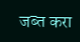जब्त करा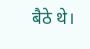बैठे थे।